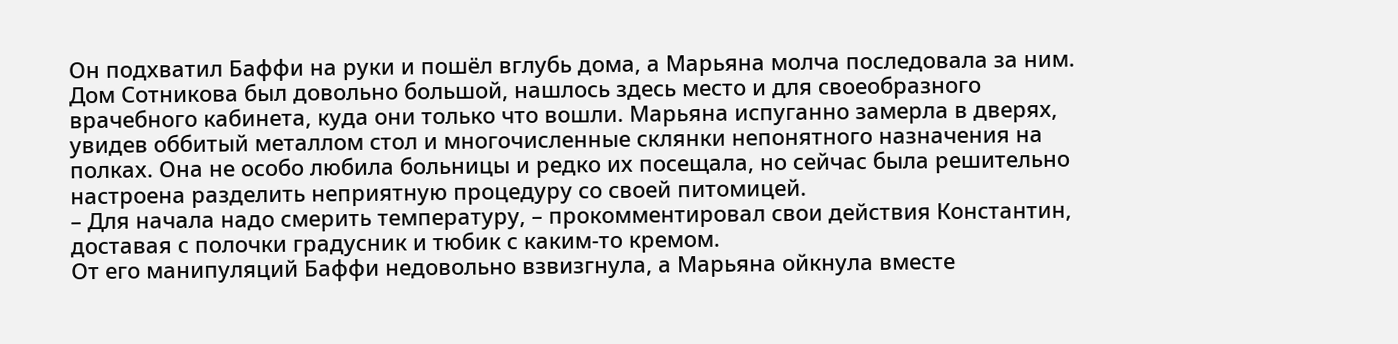Он подхватил Баффи на руки и пошёл вглубь дома, а Марьяна молча последовала за ним. Дом Сотникова был довольно большой, нашлось здесь место и для своеобразного врачебного кабинета, куда они только что вошли. Марьяна испуганно замерла в дверях, увидев оббитый металлом стол и многочисленные склянки непонятного назначения на полках. Она не особо любила больницы и редко их посещала, но сейчас была решительно настроена разделить неприятную процедуру со своей питомицей.
– Для начала надо смерить температуру, – прокомментировал свои действия Константин, доставая с полочки градусник и тюбик с каким-то кремом.
От его манипуляций Баффи недовольно взвизгнула, а Марьяна ойкнула вместе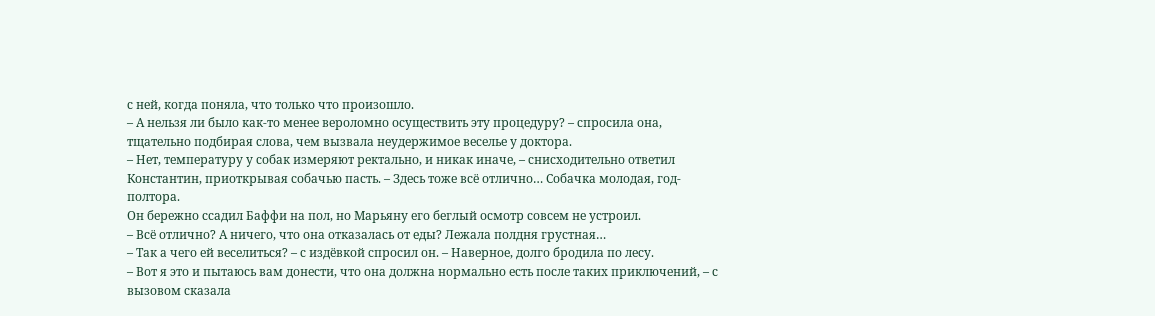с ней, когда поняла, что только что произошло.
– А нельзя ли было как-то менее вероломно осуществить эту процедуру? – спросила она, тщательно подбирая слова, чем вызвала неудержимое веселье у доктора.
– Нет, температуру у собак измеряют ректально, и никак иначе, – снисходительно ответил Константин, приоткрывая собачью пасть. – Здесь тоже всё отлично… Собачка молодая, год-полтора.
Он бережно ссадил Баффи на пол, но Марьяну его беглый осмотр совсем не устроил.
– Всё отлично? А ничего, что она отказалась от еды? Лежала полдня грустная…
– Так а чего ей веселиться? – с издёвкой спросил он. – Наверное, долго бродила по лесу.
– Вот я это и пытаюсь вам донести, что она должна нормально есть после таких приключений, – с вызовом сказала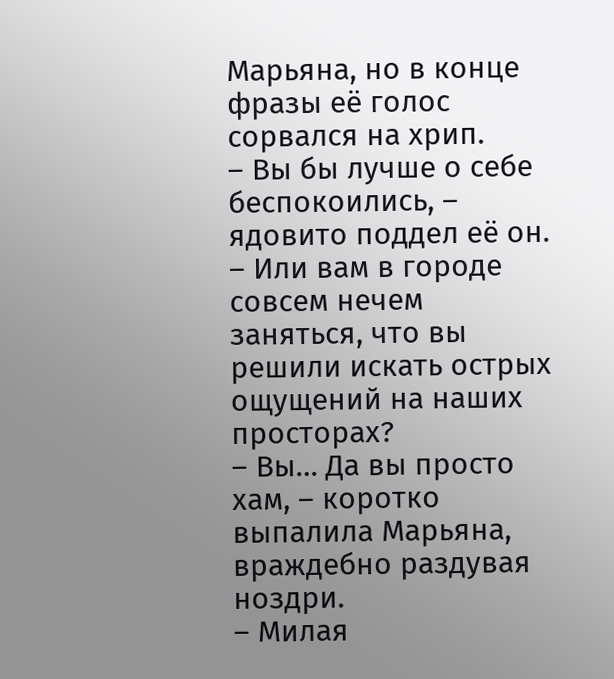Марьяна, но в конце фразы её голос сорвался на хрип.
– Вы бы лучше о себе беспокоились, – ядовито поддел её он. – Или вам в городе совсем нечем заняться, что вы решили искать острых ощущений на наших просторах?
– Вы… Да вы просто хам, – коротко выпалила Марьяна, враждебно раздувая ноздри.
– Милая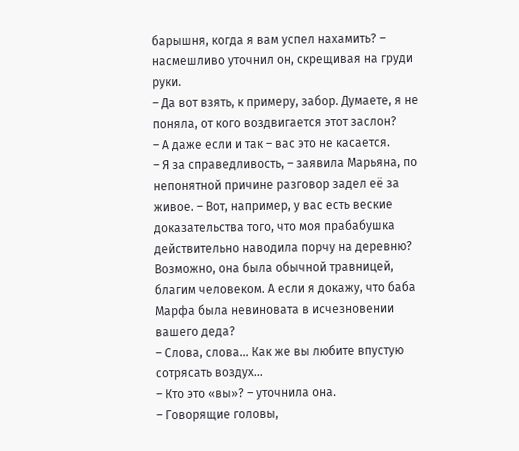барышня, когда я вам успел нахамить? – насмешливо уточнил он, скрещивая на груди руки.
– Да вот взять, к примеру, забор. Думаете, я не поняла, от кого воздвигается этот заслон?
– А даже если и так – вас это не касается.
– Я за справедливость, – заявила Марьяна, по непонятной причине разговор задел её за живое. – Вот, например, у вас есть веские доказательства того, что моя прабабушка действительно наводила порчу на деревню? Возможно, она была обычной травницей, благим человеком. А если я докажу, что баба Марфа была невиновата в исчезновении вашего деда?
– Слова, слова… Как же вы любите впустую сотрясать воздух…
– Кто это «вы»? – уточнила она.
– Говорящие головы,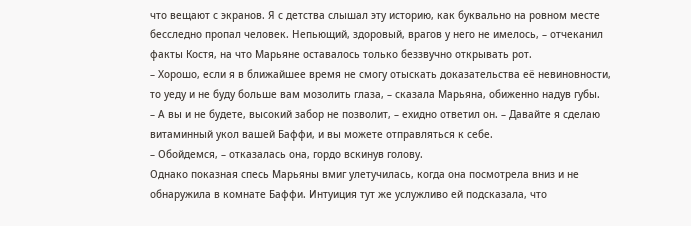что вещают с экранов. Я с детства слышал эту историю, как буквально на ровном месте бесследно пропал человек. Непьющий, здоровый, врагов у него не имелось, – отчеканил факты Костя, на что Марьяне оставалось только беззвучно открывать рот.
– Хорошо, если я в ближайшее время не смогу отыскать доказательства её невиновности, то уеду и не буду больше вам мозолить глаза, – сказала Марьяна, обиженно надув губы.
– А вы и не будете, высокий забор не позволит, – ехидно ответил он. – Давайте я сделаю витаминный укол вашей Баффи, и вы можете отправляться к себе.
– Обойдемся, – отказалась она, гордо вскинув голову.
Однако показная спесь Марьяны вмиг улетучилась, когда она посмотрела вниз и не обнаружила в комнате Баффи. Интуиция тут же услужливо ей подсказала, что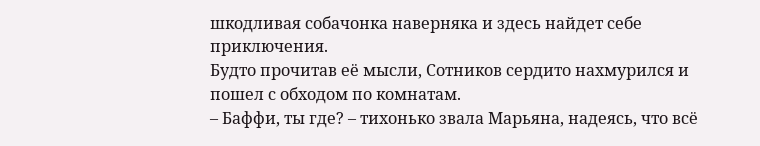шкодливая собачонка наверняка и здесь найдет себе приключения.
Будто прочитав её мысли, Сотников сердито нахмурился и пошел с обходом по комнатам.
– Баффи, ты где? – тихонько звала Марьяна, надеясь, что всё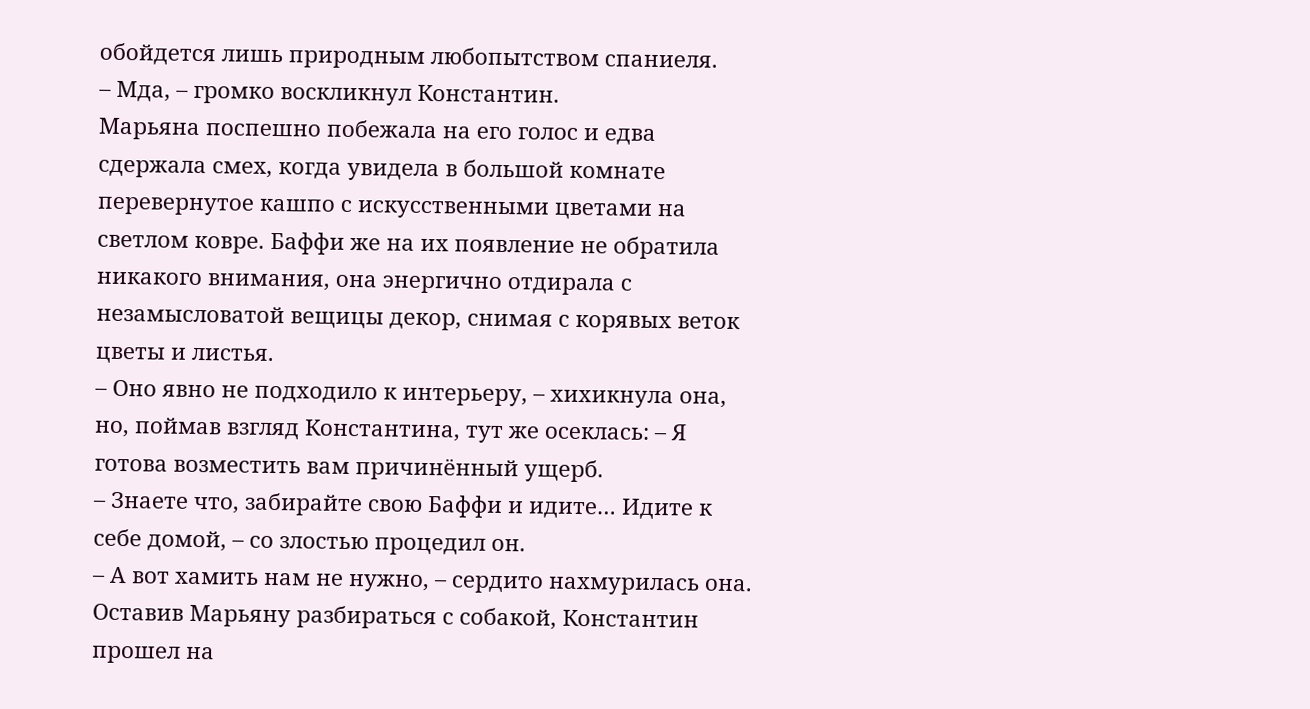обойдется лишь природным любопытством спаниеля.
– Мда, – громко воскликнул Константин.
Марьяна поспешно побежала на его голос и едва сдержала смех, когда увидела в большой комнате перевернутое кашпо с искусственными цветами на светлом ковре. Баффи же на их появление не обратила никакого внимания, она энергично отдирала с незамысловатой вещицы декор, снимая с корявых веток цветы и листья.
– Оно явно не подходило к интерьеру, – хихикнула она, но, поймав взгляд Константина, тут же осеклась: – Я готова возместить вам причинённый ущерб.
– Знаете что, забирайте свою Баффи и идите… Идите к себе домой, – со злостью процедил он.
– А вот хамить нам не нужно, – сердито нахмурилась она.
Оставив Марьяну разбираться с собакой, Константин прошел на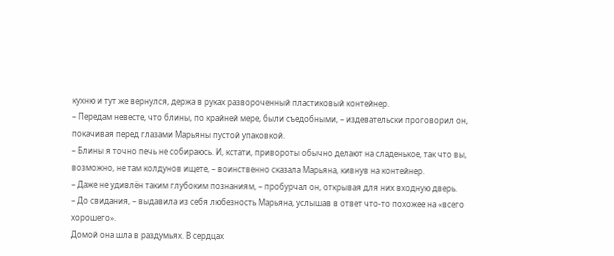кухню и тут же вернулся, держа в руках развороченный пластиковый контейнер.
– Передам невесте, что блины, по крайней мере, были съедобными, – издевательски проговорил он, покачивая перед глазами Марьяны пустой упаковкой.
– Блины я точно печь не собираюсь. И, кстати, привороты обычно делают на сладенькое, так что вы, возможно, не там колдунов ищете, – воинственно сказала Марьяна, кивнув на контейнер.
– Даже не удивлён таким глубоким познаниям, – пробурчал он, открывая для них входную дверь.
– До свидания, – выдавила из себя любезность Марьяна, услышав в ответ что-то похожее на «всего хорошего».
Домой она шла в раздумьях. В сердцах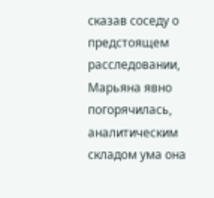сказав соседу о предстоящем расследовании, Марьяна явно погорячилась, аналитическим складом ума она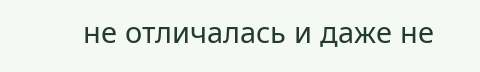не отличалась и даже не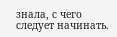знала, с чего следует начинать.